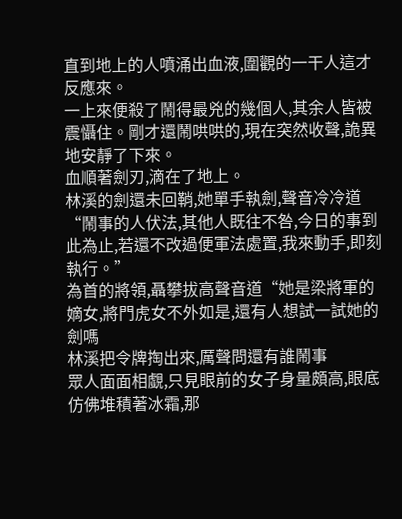直到地上的人噴涌出血液,圍觀的一干人這才反應來。
一上來便殺了鬧得最兇的幾個人,其余人皆被震懾住。剛才還鬧哄哄的,現在突然收聲,詭異地安靜了下來。
血順著劍刃,滴在了地上。
林溪的劍還未回鞘,她單手執劍,聲音冷冷道“鬧事的人伏法,其他人既往不咎,今日的事到此為止,若還不改過便軍法處置,我來動手,即刻執行。”
為首的將領,聶攀拔高聲音道“她是梁將軍的嫡女,將門虎女不外如是,還有人想試一試她的劍嗎
林溪把令牌掏出來,厲聲問還有誰鬧事
眾人面面相覷,只見眼前的女子身量頗高,眼底仿佛堆積著冰霜,那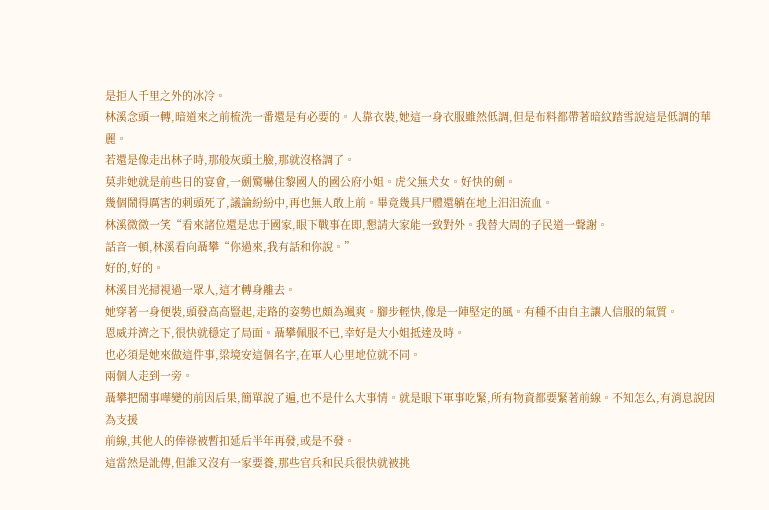是拒人千里之外的冰冷。
林溪念頭一轉,暗道來之前梳洗一番還是有必要的。人靠衣裝,她這一身衣服雖然低調,但是布料都帶著暗紋踏雪說這是低調的華麗。
若還是像走出林子時,那般灰頭土臉,那就沒格調了。
莫非她就是前些日的宴會,一劍驚嚇住黎國人的國公府小姐。虎父無犬女。好快的劍。
幾個鬧得厲害的刺頭死了,議論紛紛中,再也無人敢上前。畢竟幾具尸體還躺在地上汨汨流血。
林溪微微一笑“看來諸位還是忠于國家,眼下戰事在即,懇請大家能一致對外。我替大周的子民道一聲謝。
話音一頓,林溪看向聶攀“你過來,我有話和你說。”
好的,好的。
林溪目光掃視過一眾人,這才轉身離去。
她穿著一身便裝,頭發高高豎起,走路的姿勢也頗為颯爽。腳步輕快,像是一陣堅定的風。有種不由自主讓人信服的氣質。
恩威并濟之下,很快就穩定了局面。聶攀佩服不已,幸好是大小姐抵達及時。
也必須是她來做這件事,梁境安這個名字,在軍人心里地位就不同。
兩個人走到一旁。
聶攀把鬧事嘩變的前因后果,簡單說了遍,也不是什么大事情。就是眼下軍事吃緊,所有物資都要緊著前線。不知怎么,有消息說因為支援
前線,其他人的俸祿被暫扣延后半年再發,或是不發。
這當然是訛傳,但誰又沒有一家要養,那些官兵和民兵很快就被挑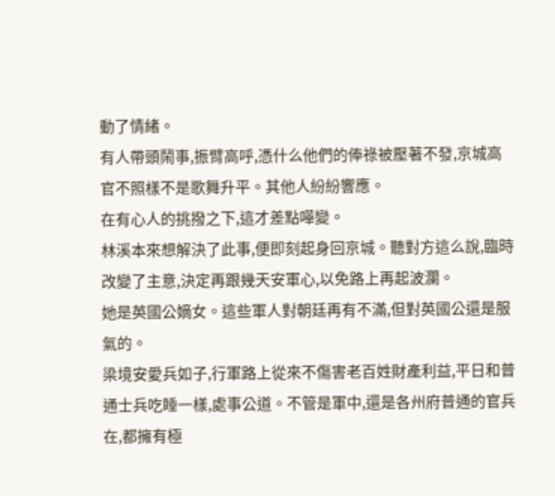動了情緒。
有人帶頭鬧事,振臂高呼,憑什么他們的俸祿被壓著不發,京城高官不照樣不是歌舞升平。其他人紛紛響應。
在有心人的挑撥之下,這才差點嘩變。
林溪本來想解決了此事,便即刻起身回京城。聽對方這么說,臨時改變了主意,決定再跟幾天安軍心,以免路上再起波瀾。
她是英國公嫡女。這些軍人對朝廷再有不滿,但對英國公還是服氣的。
梁境安愛兵如子,行軍路上從來不傷害老百姓財產利益,平日和普通士兵吃睡一樣,處事公道。不管是軍中,還是各州府普通的官兵在,都擁有極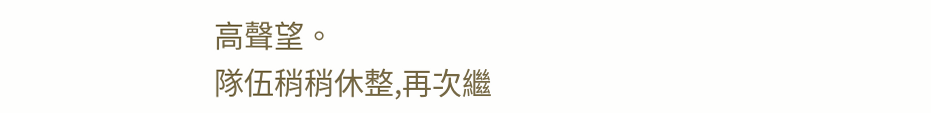高聲望。
隊伍稍稍休整,再次繼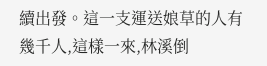續出發。這一支運送娘草的人有幾千人,這樣一來,林溪倒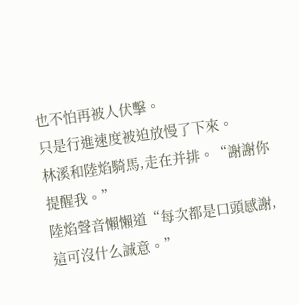也不怕再被人伏擊。
只是行進速度被迫放慢了下來。
林溪和陸焰騎馬,走在并排。“謝謝你提醒我。”
陸焰聲音懶懶道“每次都是口頭感謝,這可沒什么誠意。”